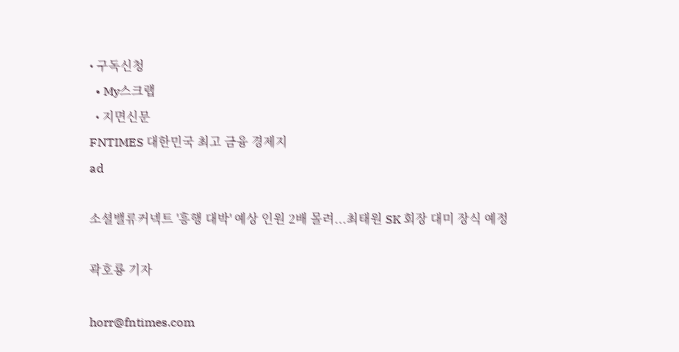• 구독신청
  • My스크랩
  • 지면신문
FNTIMES 대한민국 최고 금융 경제지
ad

소셜밸류커넥트 '흥행 대박' 예상 인원 2배 몰려...최태원 SK 회장 대미 장식 예정

곽호룡 기자

horr@fntimes.com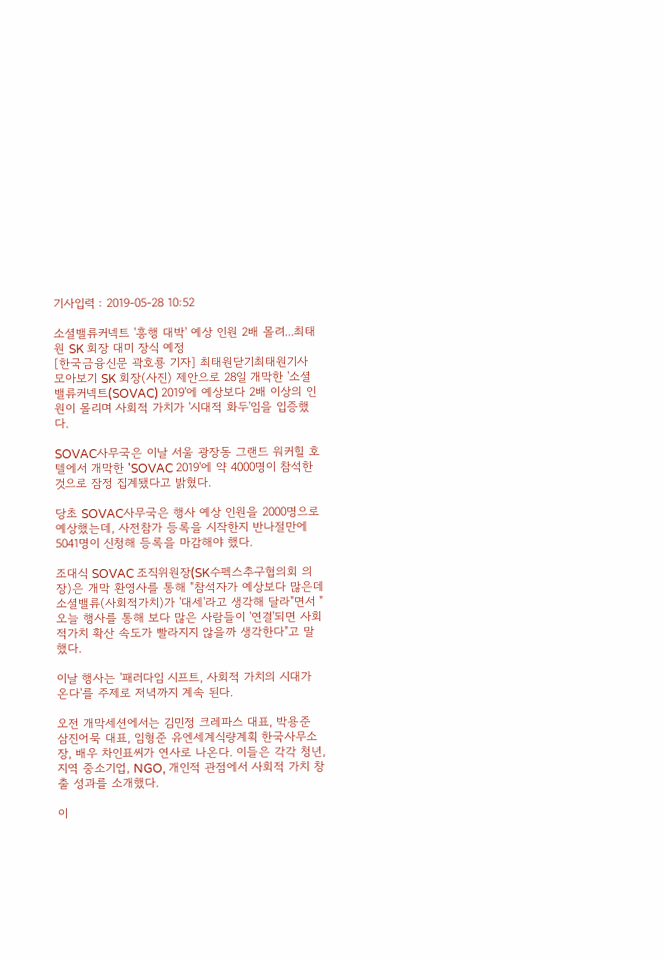기사입력 : 2019-05-28 10:52

소셜밸류커넥트 '흥행 대박' 예상 인원 2배 몰려...최태원 SK 회장 대미 장식 예정
[한국금융신문 곽호룡 기자] 최태원닫기최태원기사 모아보기 SK 회장(사진) 제안으로 28일 개막한 '소셜밸류커넥트(SOVAC) 2019'에 예상보다 2배 이상의 인원이 몰리며 사회적 가치가 '시대적 화두'임을 입증했다.

SOVAC사무국은 이날 서울 광장동 그랜드 워커힐 호텔에서 개막한 'SOVAC 2019'에 약 4000명이 참석한 것으로 잠정 집계됐다고 밝혔다.

당초 SOVAC사무국은 행사 예상 인원을 2000명으로 예상했는데, 사전참가 등록을 시작한지 반나절만에 5041명이 신청해 등록을 마감해야 했다.

조대식 SOVAC 조직위원장(SK수펙스추구협의회 의장)은 개막 환영사를 통해 "참석자가 예상보다 많은데 소셜밸류(사회적가치)가 '대세'라고 생각해 달라"면서 "오늘 행사를 통해 보다 많은 사람들이 '연결'되면 사회적가치 확산 속도가 빨라지지 않을까 생각한다"고 말했다.

이날 행사는 '패러다임 시프트, 사회적 가치의 시대가 온다'를 주제로 저녁까지 계속 된다.

오전 개막세션에서는 김민정 크레파스 대표, 박용준 삼진어묵 대표, 임형준 유엔세계식량계획 한국사무소장, 배우 차인표씨가 연사로 나온다. 이들은 각각 청년, 지역 중소기업, NGO, 개인적 관점에서 사회적 가치 창출 성과를 소개했다.

이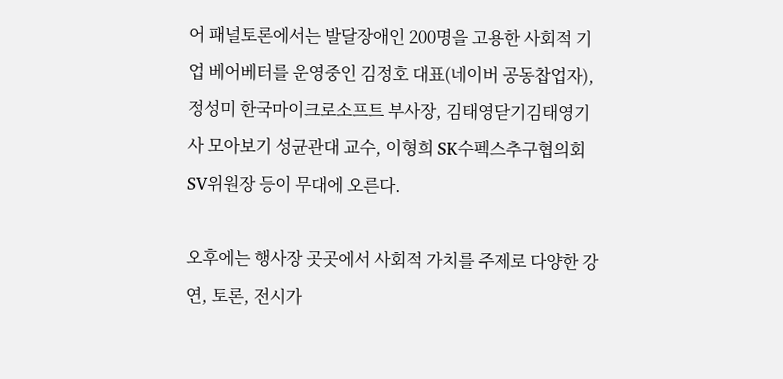어 패널토론에서는 발달장애인 200명을 고용한 사회적 기업 베어베터를 운영중인 김정호 대표(네이버 공동찹업자), 정성미 한국마이크로소프트 부사장, 김태영닫기김태영기사 모아보기 성균관대 교수, 이형희 SK수펙스추구협의회 SV위원장 등이 무대에 오른다.

오후에는 행사장 곳곳에서 사회적 가치를 주제로 다양한 강연, 토론, 전시가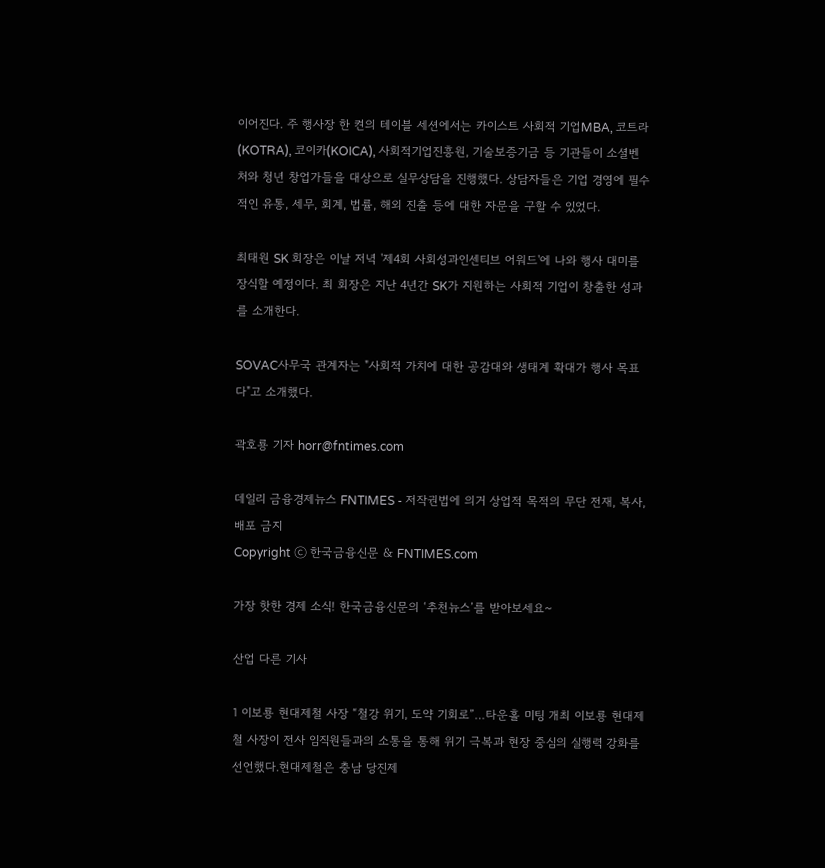이어진다. 주 행사장 한 켠의 테이블 세션에서는 카이스트 사회적 기업MBA, 코트라(KOTRA), 코이카(KOICA), 사회적기업진흥원, 기술보증기금 등 기관들이 소셜벤처와 청년 창업가들을 대상으로 실무상담을 진행했다. 상담자들은 기업 경영에 필수적인 유통, 세무, 회계, 법률, 해외 진출 등에 대한 자문을 구할 수 있었다.

최태원 SK 회장은 이날 저녁 '제4회 사회성과인센티브 어워드'에 나와 행사 대미를 장식할 예정이다. 최 회장은 지난 4년간 SK가 지원하는 사회적 기업이 창출한 성과를 소개한다.

SOVAC사무국 관계자는 "사회적 가치에 대한 공감대와 생태계 확대가 행사 목표다"고 소개했다.

곽호룡 기자 horr@fntimes.com

데일리 금융경제뉴스 FNTIMES - 저작권법에 의거 상업적 목적의 무단 전재, 복사, 배포 금지
Copyright ⓒ 한국금융신문 & FNTIMES.com

가장 핫한 경제 소식! 한국금융신문의 ‘추천뉴스’를 받아보세요~

산업 다른 기사

1 이보룡 현대제철 사장 “철강 위기, 도약 기회로”…타운홀 미팅 개최 이보룡 현대제철 사장이 전사 임직원들과의 소통을 통해 위기 극복과 현장 중심의 실행력 강화를 선언했다.현대제철은 충남 당진제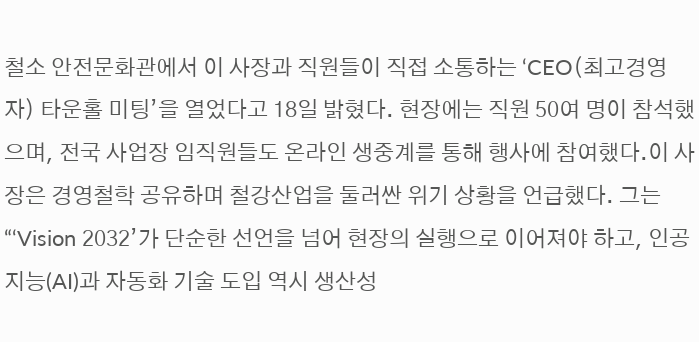철소 안전문화관에서 이 사장과 직원들이 직접 소통하는 ‘CEO(최고경영자) 타운홀 미팅’을 열었다고 18일 밝혔다. 현장에는 직원 50여 명이 참석했으며, 전국 사업장 임직원들도 온라인 생중계를 통해 행사에 참여했다.이 사장은 경영철학 공유하며 철강산업을 둘러싼 위기 상황을 언급했다. 그는 “‘Vision 2032’가 단순한 선언을 넘어 현장의 실행으로 이어져야 하고, 인공지능(AI)과 자동화 기술 도입 역시 생산성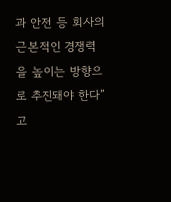과 안전 등 회사의 근본적인 경쟁력을 높이는 방향으로 추진돼야 한다”고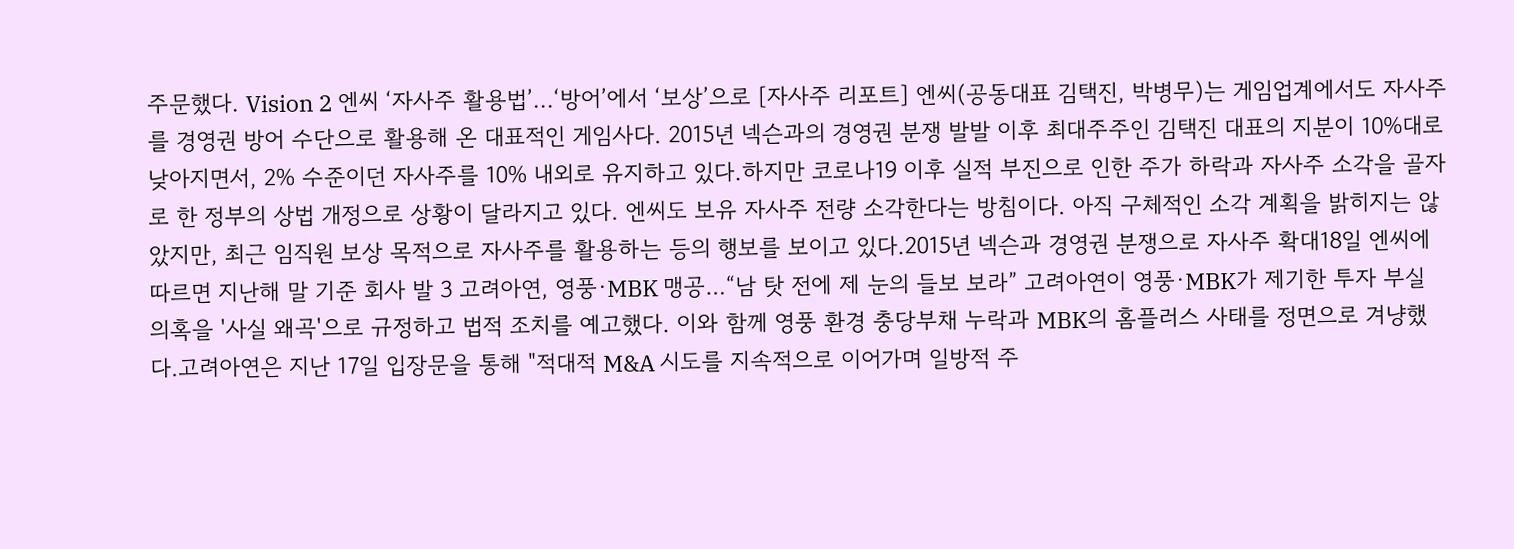주문했다. Vision 2 엔씨 ‘자사주 활용법’...‘방어’에서 ‘보상’으로 [자사주 리포트] 엔씨(공동대표 김택진, 박병무)는 게임업계에서도 자사주를 경영권 방어 수단으로 활용해 온 대표적인 게임사다. 2015년 넥슨과의 경영권 분쟁 발발 이후 최대주주인 김택진 대표의 지분이 10%대로 낮아지면서, 2% 수준이던 자사주를 10% 내외로 유지하고 있다.하지만 코로나19 이후 실적 부진으로 인한 주가 하락과 자사주 소각을 골자로 한 정부의 상법 개정으로 상황이 달라지고 있다. 엔씨도 보유 자사주 전량 소각한다는 방침이다. 아직 구체적인 소각 계획을 밝히지는 않았지만, 최근 임직원 보상 목적으로 자사주를 활용하는 등의 행보를 보이고 있다.2015년 넥슨과 경영권 분쟁으로 자사주 확대18일 엔씨에 따르면 지난해 말 기준 회사 발 3 고려아연, 영풍·MBK 맹공…“남 탓 전에 제 눈의 들보 보라” 고려아연이 영풍·MBK가 제기한 투자 부실 의혹을 '사실 왜곡'으로 규정하고 법적 조치를 예고했다. 이와 함께 영풍 환경 충당부채 누락과 MBK의 홈플러스 사태를 정면으로 겨냥했다.고려아연은 지난 17일 입장문을 통해 "적대적 M&A 시도를 지속적으로 이어가며 일방적 주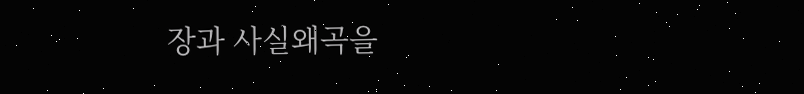장과 사실왜곡을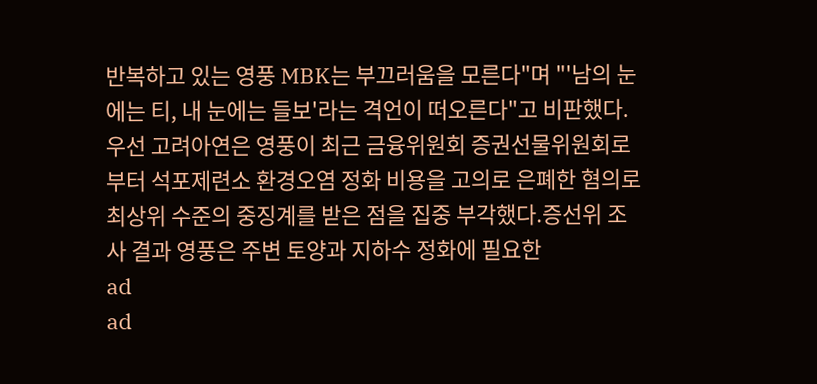반복하고 있는 영풍 MBK는 부끄러움을 모른다"며 "'남의 눈에는 티, 내 눈에는 들보'라는 격언이 떠오른다"고 비판했다.우선 고려아연은 영풍이 최근 금융위원회 증권선물위원회로부터 석포제련소 환경오염 정화 비용을 고의로 은폐한 혐의로 최상위 수준의 중징계를 받은 점을 집중 부각했다.증선위 조사 결과 영풍은 주변 토양과 지하수 정화에 필요한
ad
ad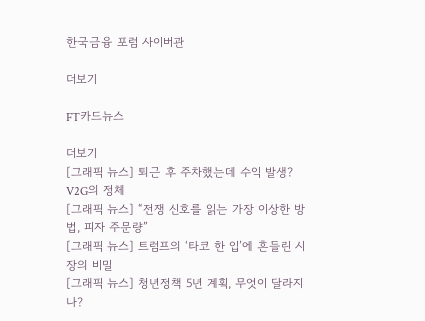한국금융 포럼 사이버관

더보기

FT카드뉴스

더보기
[그래픽 뉴스] 퇴근 후 주차했는데 수익 발생? V2G의 정체
[그래픽 뉴스] “전쟁 신호를 읽는 가장 이상한 방법, 피자 주문량”
[그래픽 뉴스] 트럼프의 ‘타코 한 입’에 흔들린 시장의 비밀
[그래픽 뉴스] 청년정책 5년 계획, 무엇이 달라지나?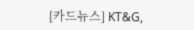[카드뉴스] KT&G,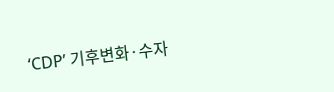‘CDP’ 기후변화·수자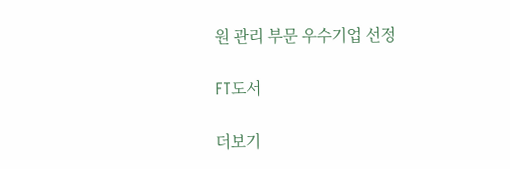원 관리 부문 우수기업 선정

FT도서

더보기